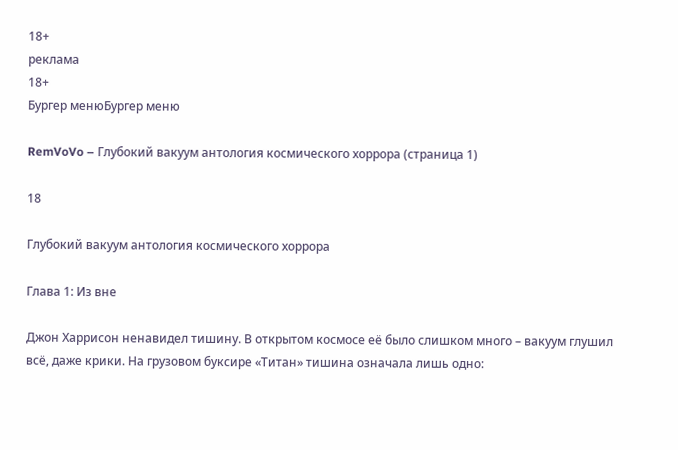18+
реклама
18+
Бургер менюБургер меню

RemVoVo – Глубокий вакуум антология космического хоррора (страница 1)

18

Глубокий вакуум антология космического хоррора

Глава 1: Из вне

Джон Харрисон ненавидел тишину. В открытом космосе её было слишком много – вакуум глушил всё, даже крики. На грузовом буксире «Титан» тишина означала лишь одно: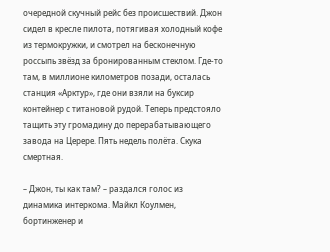очередной скучный рейс без происшествий. Джон сидел в кресле пилота, потягивая холодный кофе из термокружки, и смотрел на бесконечную россыпь звёзд за бронированным стеклом. Где-то там, в миллионе километров позади, осталась станция «Арктур», где они взяли на буксир контейнер с титановой рудой. Теперь предстояло тащить эту громадину до перерабатывающего завода на Церере. Пять недель полёта. Скука смертная.

– Джон, ты как там? – раздался голос из динамика интеркома. Майкл Коулмен, бортинженер и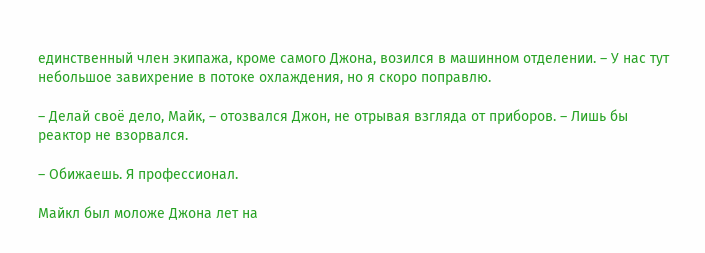единственный член экипажа, кроме самого Джона, возился в машинном отделении. – У нас тут небольшое завихрение в потоке охлаждения, но я скоро поправлю.

– Делай своё дело, Майк, – отозвался Джон, не отрывая взгляда от приборов. – Лишь бы реактор не взорвался.

– Обижаешь. Я профессионал.

Майкл был моложе Джона лет на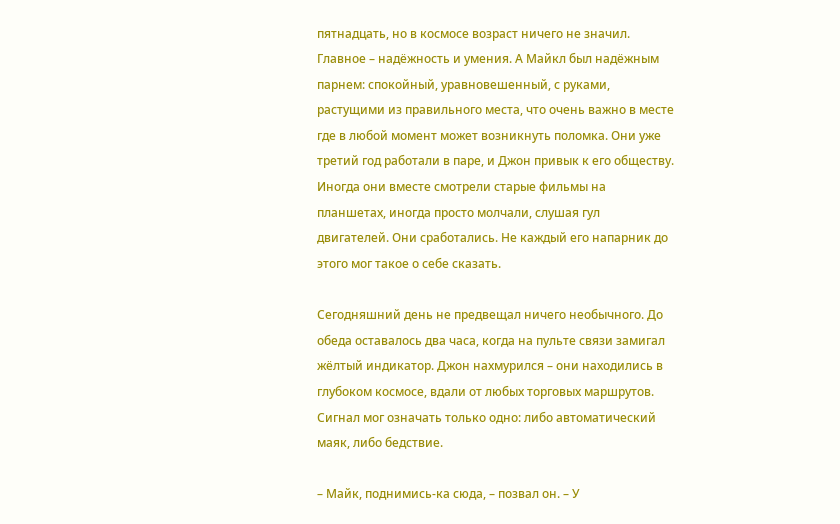пятнадцать, но в космосе возраст ничего не значил. Главное – надёжность и умения. А Майкл был надёжным парнем: спокойный, уравновешенный, с руками, растущими из правильного места, что очень важно в месте где в любой момент может возникнуть поломка. Они уже третий год работали в паре, и Джон привык к его обществу. Иногда они вместе смотрели старые фильмы на планшетах, иногда просто молчали, слушая гул двигателей. Они сработались. Не каждый его напарник до этого мог такое о себе сказать.

Сегодняшний день не предвещал ничего необычного. До обеда оставалось два часа, когда на пульте связи замигал жёлтый индикатор. Джон нахмурился – они находились в глубоком космосе, вдали от любых торговых маршрутов. Сигнал мог означать только одно: либо автоматический маяк, либо бедствие.

– Майк, поднимись-ка сюда, – позвал он. – У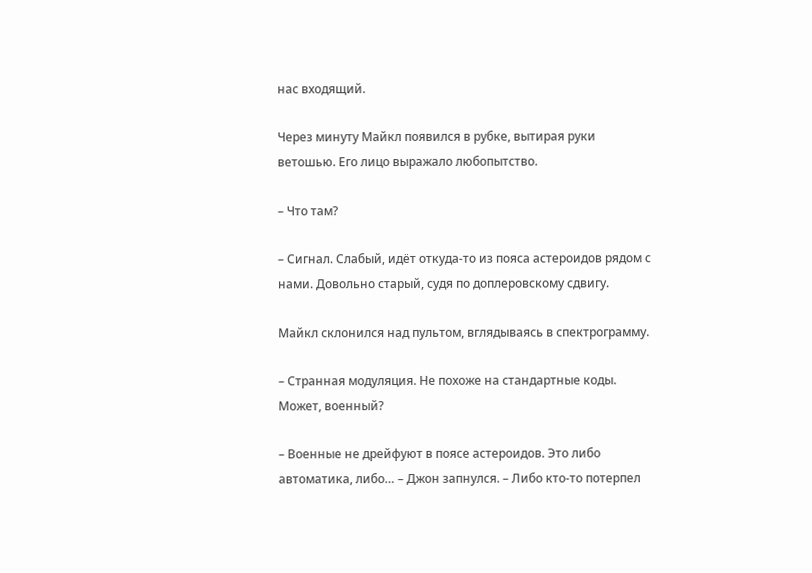нас входящий.

Через минуту Майкл появился в рубке, вытирая руки ветошью. Его лицо выражало любопытство.

– Что там?

– Сигнал. Слабый, идёт откуда-то из пояса астероидов рядом с нами. Довольно старый, судя по доплеровскому сдвигу.

Майкл склонился над пультом, вглядываясь в спектрограмму.

– Странная модуляция. Не похоже на стандартные коды. Может, военный?

– Военные не дрейфуют в поясе астероидов. Это либо автоматика, либо… – Джон запнулся. – Либо кто-то потерпел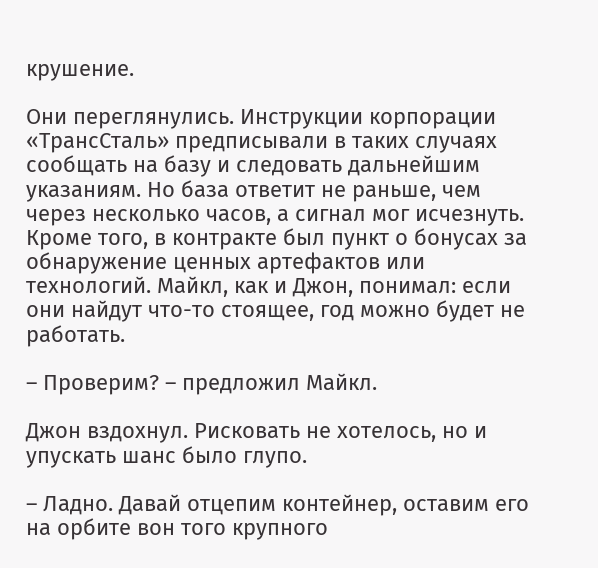крушение.

Они переглянулись. Инструкции корпорации «ТрансСталь» предписывали в таких случаях сообщать на базу и следовать дальнейшим указаниям. Но база ответит не раньше, чем через несколько часов, а сигнал мог исчезнуть. Кроме того, в контракте был пункт о бонусах за обнаружение ценных артефактов или технологий. Майкл, как и Джон, понимал: если они найдут что-то стоящее, год можно будет не работать.

– Проверим? – предложил Майкл.

Джон вздохнул. Рисковать не хотелось, но и упускать шанс было глупо.

– Ладно. Давай отцепим контейнер, оставим его на орбите вон того крупного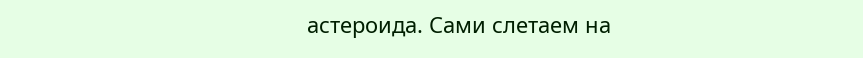астероида. Сами слетаем на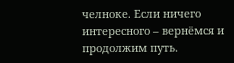челноке. Если ничего интересного – вернёмся и продолжим путь.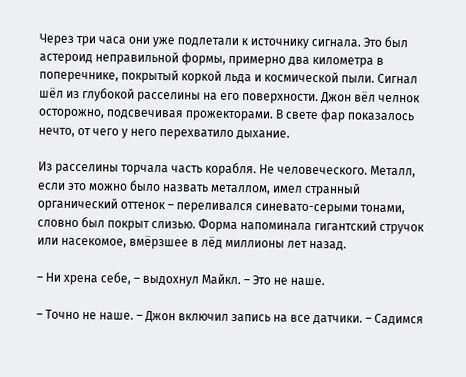Через три часа они уже подлетали к источнику сигнала. Это был астероид неправильной формы, примерно два километра в поперечнике, покрытый коркой льда и космической пыли. Сигнал шёл из глубокой расселины на его поверхности. Джон вёл челнок осторожно, подсвечивая прожекторами. В свете фар показалось нечто, от чего у него перехватило дыхание.

Из расселины торчала часть корабля. Не человеческого. Металл, если это можно было назвать металлом, имел странный органический оттенок – переливался синевато-серыми тонами, словно был покрыт слизью. Форма напоминала гигантский стручок или насекомое, вмёрзшее в лёд миллионы лет назад.

– Ни хрена себе, – выдохнул Майкл. – Это не наше.

– Точно не наше. – Джон включил запись на все датчики. – Садимся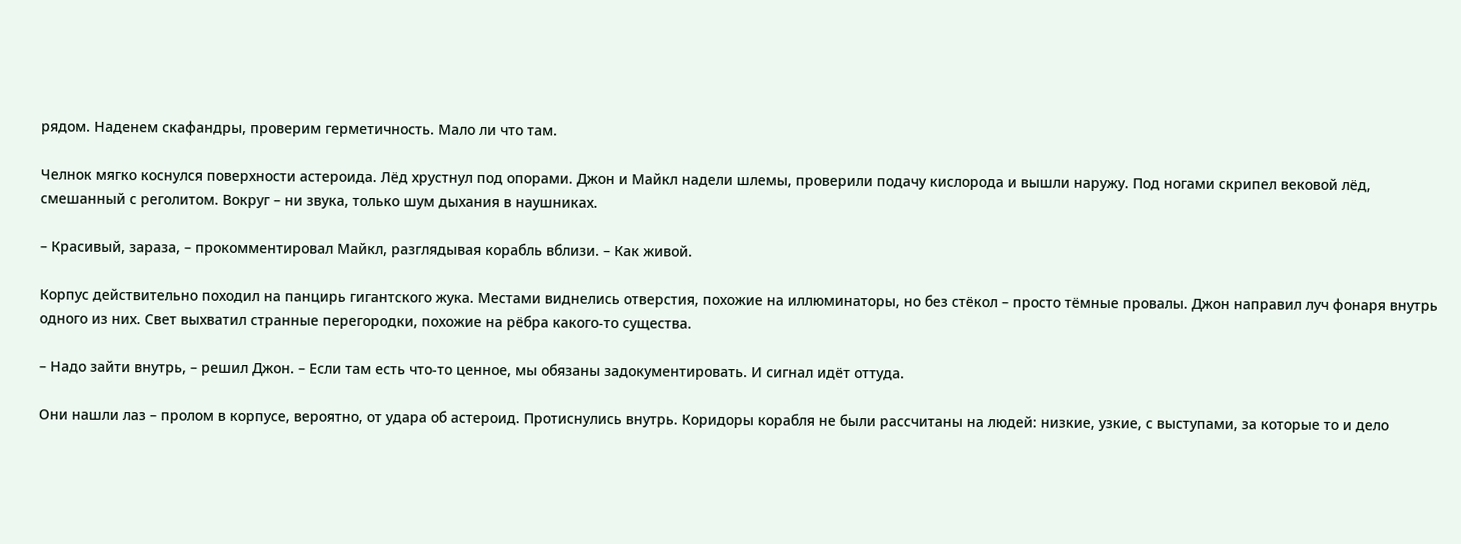рядом. Наденем скафандры, проверим герметичность. Мало ли что там.

Челнок мягко коснулся поверхности астероида. Лёд хрустнул под опорами. Джон и Майкл надели шлемы, проверили подачу кислорода и вышли наружу. Под ногами скрипел вековой лёд, смешанный с реголитом. Вокруг – ни звука, только шум дыхания в наушниках.

– Красивый, зараза, – прокомментировал Майкл, разглядывая корабль вблизи. – Как живой.

Корпус действительно походил на панцирь гигантского жука. Местами виднелись отверстия, похожие на иллюминаторы, но без стёкол – просто тёмные провалы. Джон направил луч фонаря внутрь одного из них. Свет выхватил странные перегородки, похожие на рёбра какого-то существа.

– Надо зайти внутрь, – решил Джон. – Если там есть что-то ценное, мы обязаны задокументировать. И сигнал идёт оттуда.

Они нашли лаз – пролом в корпусе, вероятно, от удара об астероид. Протиснулись внутрь. Коридоры корабля не были рассчитаны на людей: низкие, узкие, с выступами, за которые то и дело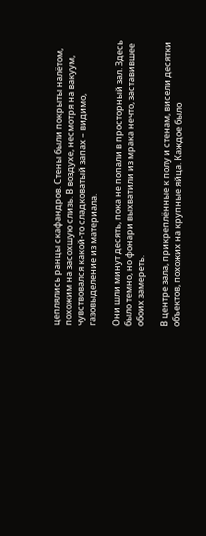цеплялись ранцы скафандров. Стены были покрыты налётом, похожим на засохшую слизь. В воздухе, несмотря на вакуум, чувствовался какой-то сладковатый запах – видимо, газовыделение из материала.

Они шли минут десять, пока не попали в просторный зал. Здесь было темно, но фонари выхватили из мрака нечто, заставившее обоих замереть.

В центре зала, прикреплённые к полу и стенам, висели десятки объектов, похожих на крупные яйца. Каждое было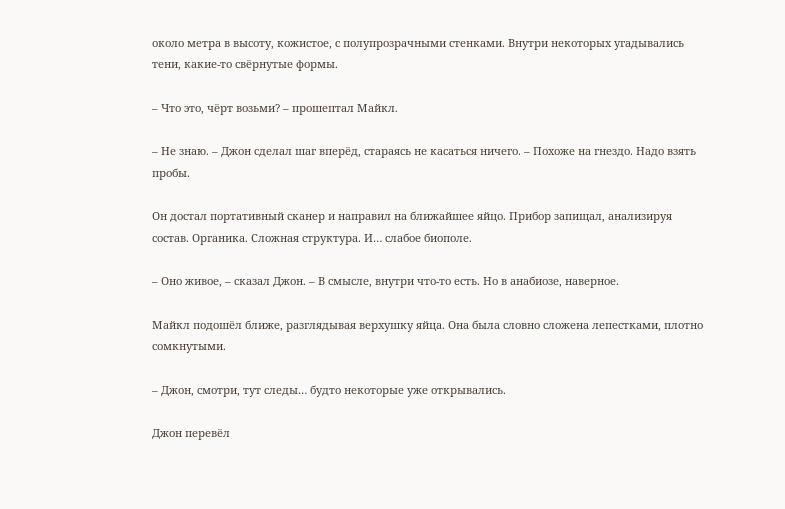около метра в высоту, кожистое, с полупрозрачными стенками. Внутри некоторых угадывались тени, какие-то свёрнутые формы.

– Что это, чёрт возьми? – прошептал Майкл.

– Не знаю. – Джон сделал шаг вперёд, стараясь не касаться ничего. – Похоже на гнездо. Надо взять пробы.

Он достал портативный сканер и направил на ближайшее яйцо. Прибор запищал, анализируя состав. Органика. Сложная структура. И… слабое биополе.

– Оно живое, – сказал Джон. – В смысле, внутри что-то есть. Но в анабиозе, наверное.

Майкл подошёл ближе, разглядывая верхушку яйца. Она была словно сложена лепестками, плотно сомкнутыми.

– Джон, смотри, тут следы… будто некоторые уже открывались.

Джон перевёл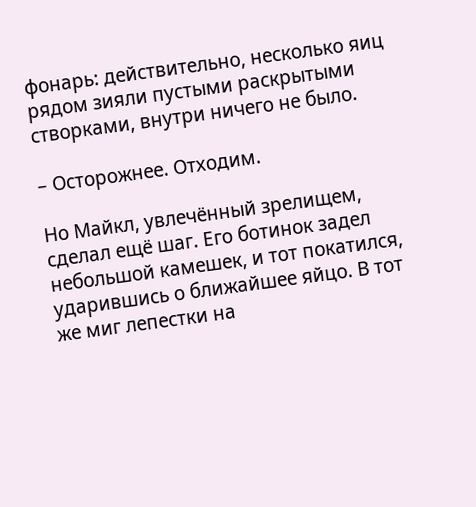фонарь: действительно, несколько яиц рядом зияли пустыми раскрытыми створками, внутри ничего не было.

– Осторожнее. Отходим.

Но Майкл, увлечённый зрелищем, сделал ещё шаг. Его ботинок задел небольшой камешек, и тот покатился, ударившись о ближайшее яйцо. В тот же миг лепестки на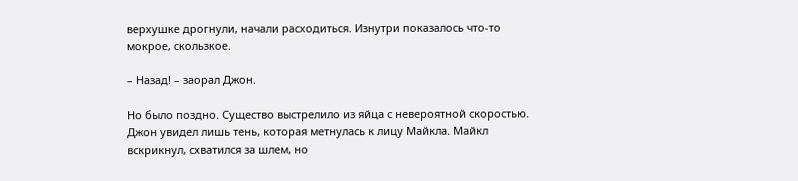верхушке дрогнули, начали расходиться. Изнутри показалось что-то мокрое, скользкое.

– Назад! – заорал Джон.

Но было поздно. Существо выстрелило из яйца с невероятной скоростью. Джон увидел лишь тень, которая метнулась к лицу Майкла. Майкл вскрикнул, схватился за шлем, но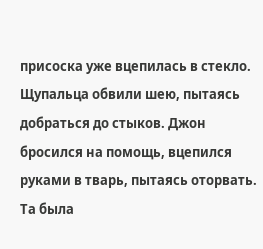присоска уже вцепилась в стекло. Щупальца обвили шею, пытаясь добраться до стыков. Джон бросился на помощь, вцепился руками в тварь, пытаясь оторвать. Та была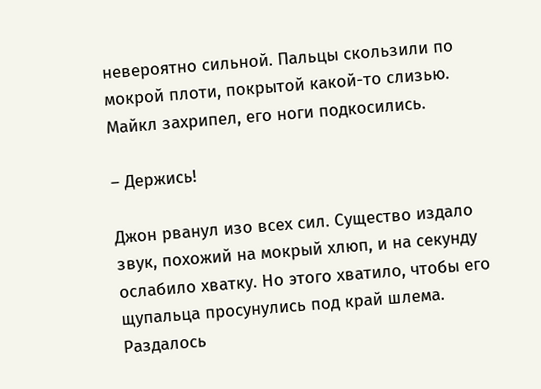невероятно сильной. Пальцы скользили по мокрой плоти, покрытой какой-то слизью. Майкл захрипел, его ноги подкосились.

– Держись!

Джон рванул изо всех сил. Существо издало звук, похожий на мокрый хлюп, и на секунду ослабило хватку. Но этого хватило, чтобы его щупальца просунулись под край шлема. Раздалось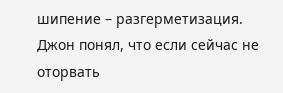шипение – разгерметизация. Джон понял, что если сейчас не оторвать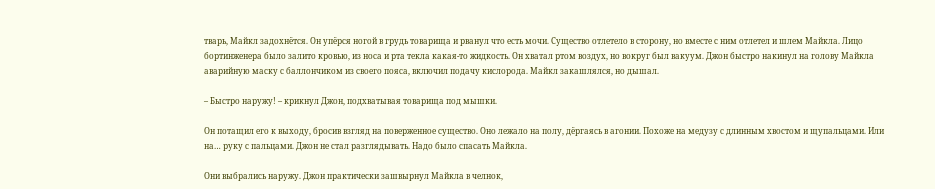тварь, Майкл задохнётся. Он упёрся ногой в грудь товарища и рванул что есть мочи. Существо отлетело в сторону, но вместе с ним отлетел и шлем Майкла. Лицо бортинженера было залито кровью, из носа и рта текла какая-то жидкость. Он хватал ртом воздух, но вокруг был вакуум. Джон быстро накинул на голову Майкла аварийную маску с баллончиком из своего пояса, включил подачу кислорода. Майкл закашлялся, но дышал.

– Быстро наружу! – крикнул Джон, подхватывая товарища под мышки.

Он потащил его к выходу, бросив взгляд на поверженное существо. Оно лежало на полу, дёргаясь в агонии. Похоже на медузу с длинным хвостом и щупальцами. Или на… руку с пальцами. Джон не стал разглядывать. Надо было спасать Майкла.

Они выбрались наружу. Джон практически зашвырнул Майкла в челнок,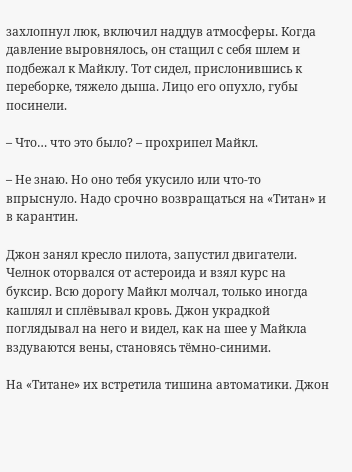захлопнул люк, включил наддув атмосферы. Когда давление выровнялось, он стащил с себя шлем и подбежал к Майклу. Тот сидел, прислонившись к переборке, тяжело дыша. Лицо его опухло, губы посинели.

– Что… что это было? – прохрипел Майкл.

– Не знаю. Но оно тебя укусило или что-то впрыснуло. Надо срочно возвращаться на «Титан» и в карантин.

Джон занял кресло пилота, запустил двигатели. Челнок оторвался от астероида и взял курс на буксир. Всю дорогу Майкл молчал, только иногда кашлял и сплёвывал кровь. Джон украдкой поглядывал на него и видел, как на шее у Майкла вздуваются вены, становясь тёмно-синими.

На «Титане» их встретила тишина автоматики. Джон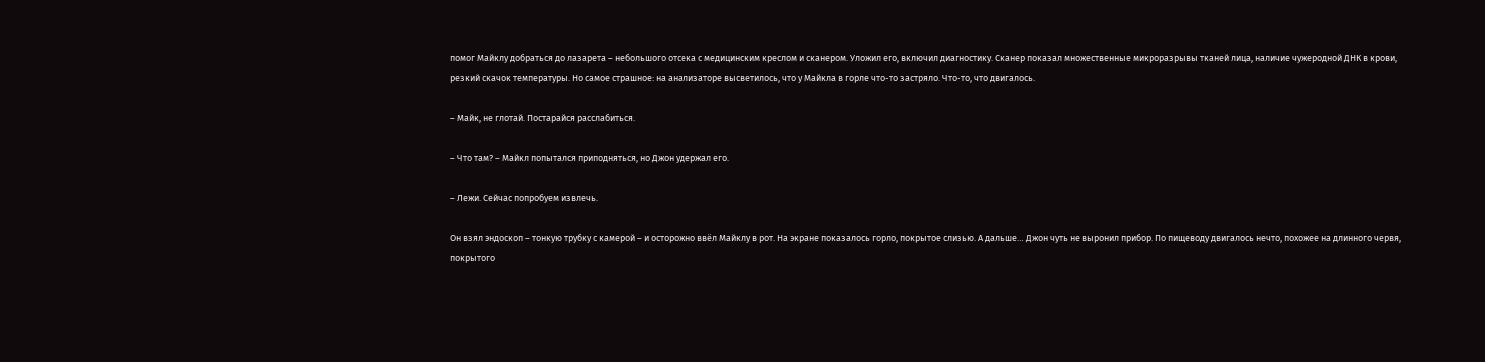помог Майклу добраться до лазарета – небольшого отсека с медицинским креслом и сканером. Уложил его, включил диагностику. Сканер показал множественные микроразрывы тканей лица, наличие чужеродной ДНК в крови, резкий скачок температуры. Но самое страшное: на анализаторе высветилось, что у Майкла в горле что-то застряло. Что-то, что двигалось.

– Майк, не глотай. Постарайся расслабиться.

– Что там? – Майкл попытался приподняться, но Джон удержал его.

– Лежи. Сейчас попробуем извлечь.

Он взял эндоскоп – тонкую трубку с камерой – и осторожно ввёл Майклу в рот. На экране показалось горло, покрытое слизью. А дальше… Джон чуть не выронил прибор. По пищеводу двигалось нечто, похожее на длинного червя, покрытого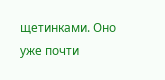щетинками. Оно уже почти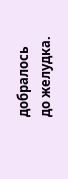добралось до желудка.